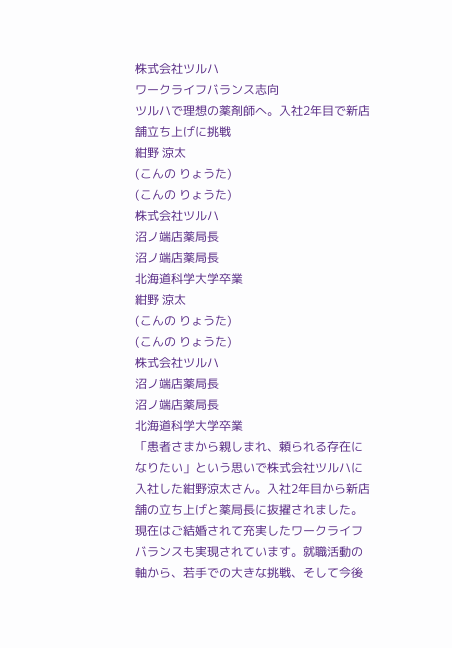株式会社ツルハ
ワークライフバランス志向
ツルハで理想の薬剤師へ。入社2年目で新店舗立ち上げに挑戦
紺野 涼太
(こんの りょうた)
(こんの りょうた)
株式会社ツルハ
沼ノ端店薬局長
沼ノ端店薬局長
北海道科学大学卒業
紺野 涼太
(こんの りょうた)
(こんの りょうた)
株式会社ツルハ
沼ノ端店薬局長
沼ノ端店薬局長
北海道科学大学卒業
「患者さまから親しまれ、頼られる存在になりたい」という思いで株式会社ツルハに入社した紺野涼太さん。入社2年目から新店舗の立ち上げと薬局長に抜擢されました。現在はご結婚されて充実したワークライフバランスも実現されています。就職活動の軸から、若手での大きな挑戦、そして今後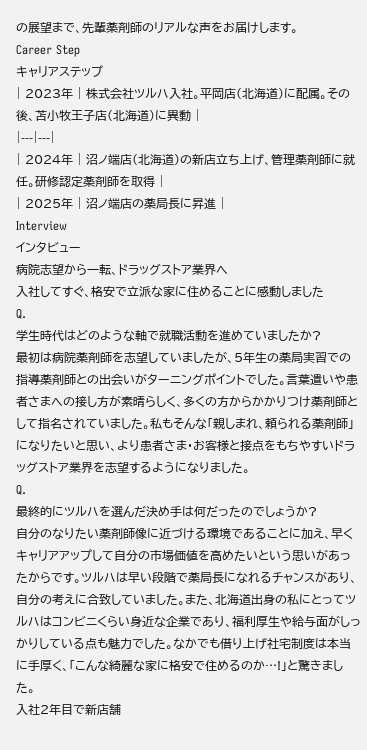の展望まで、先輩薬剤師のリアルな声をお届けします。
Career Step
キャリアステップ
| 2023年 | 株式会社ツルハ入社。平岡店(北海道)に配属。その後、苫小牧王子店(北海道)に異動 |
|---|---|
| 2024年 | 沼ノ端店(北海道)の新店立ち上げ、管理薬剤師に就任。研修認定薬剤師を取得 |
| 2025年 | 沼ノ端店の薬局長に昇進 |
Interview
インタビュー
病院志望から一転、ドラッグストア業界へ
入社してすぐ、格安で立派な家に住めることに感動しました
Q.
学生時代はどのような軸で就職活動を進めていましたか?
最初は病院薬剤師を志望していましたが、5年生の薬局実習での指導薬剤師との出会いがターニングポイントでした。言葉遣いや患者さまへの接し方が素晴らしく、多くの方からかかりつけ薬剤師として指名されていました。私もそんな「親しまれ、頼られる薬剤師」になりたいと思い、より患者さま・お客様と接点をもちやすいドラッグストア業界を志望するようになりました。
Q.
最終的にツルハを選んだ決め手は何だったのでしょうか?
自分のなりたい薬剤師像に近づける環境であることに加え、早くキャリアアップして自分の市場価値を高めたいという思いがあったからです。ツルハは早い段階で薬局長になれるチャンスがあり、自分の考えに合致していました。また、北海道出身の私にとってツルハはコンビニくらい身近な企業であり、福利厚生や給与面がしっかりしている点も魅力でした。なかでも借り上げ社宅制度は本当に手厚く、「こんな綺麗な家に格安で住めるのか…!」と驚きました。
入社2年目で新店舗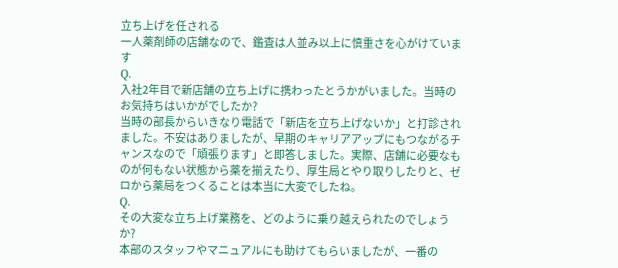立ち上げを任される
一人薬剤師の店舗なので、鑑査は人並み以上に慎重さを心がけています
Q.
入社2年目で新店舗の立ち上げに携わったとうかがいました。当時のお気持ちはいかがでしたか?
当時の部長からいきなり電話で「新店を立ち上げないか」と打診されました。不安はありましたが、早期のキャリアアップにもつながるチャンスなので「頑張ります」と即答しました。実際、店舗に必要なものが何もない状態から薬を揃えたり、厚生局とやり取りしたりと、ゼロから薬局をつくることは本当に大変でしたね。
Q.
その大変な立ち上げ業務を、どのように乗り越えられたのでしょうか?
本部のスタッフやマニュアルにも助けてもらいましたが、一番の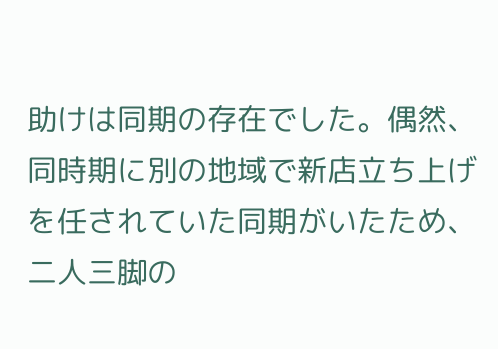助けは同期の存在でした。偶然、同時期に別の地域で新店立ち上げを任されていた同期がいたため、二人三脚の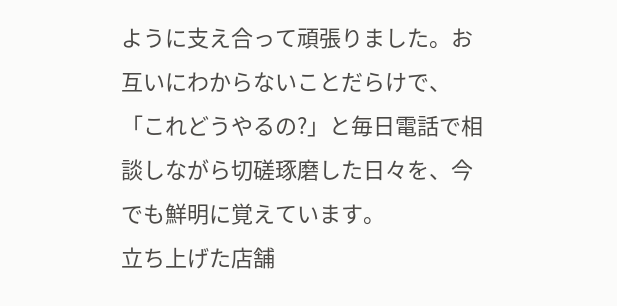ように支え合って頑張りました。お互いにわからないことだらけで、「これどうやるの?」と毎日電話で相談しながら切磋琢磨した日々を、今でも鮮明に覚えています。
立ち上げた店舗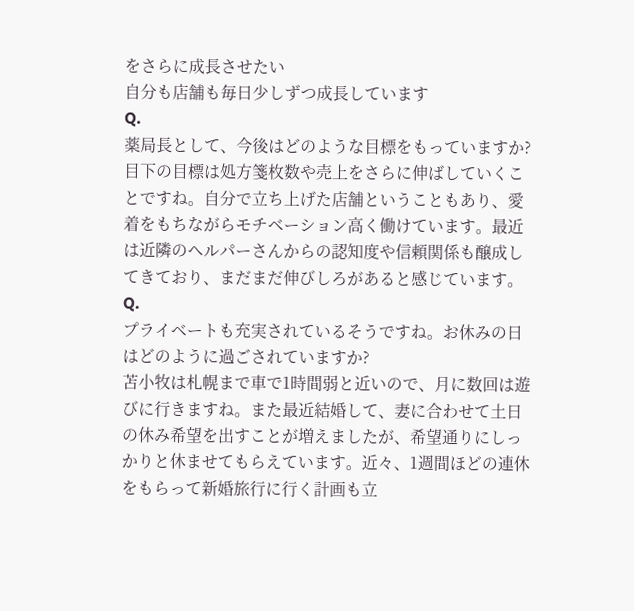をさらに成長させたい
自分も店舗も毎日少しずつ成長しています
Q.
薬局長として、今後はどのような目標をもっていますか?
目下の目標は処方箋枚数や売上をさらに伸ばしていくことですね。自分で立ち上げた店舗ということもあり、愛着をもちながらモチベーション高く働けています。最近は近隣のヘルパーさんからの認知度や信頼関係も醸成してきており、まだまだ伸びしろがあると感じています。
Q.
プライベートも充実されているそうですね。お休みの日はどのように過ごされていますか?
苫小牧は札幌まで車で1時間弱と近いので、月に数回は遊びに行きますね。また最近結婚して、妻に合わせて土日の休み希望を出すことが増えましたが、希望通りにしっかりと休ませてもらえています。近々、1週間ほどの連休をもらって新婚旅行に行く計画も立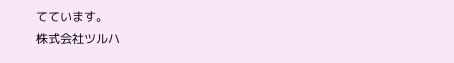てています。
株式会社ツルハ